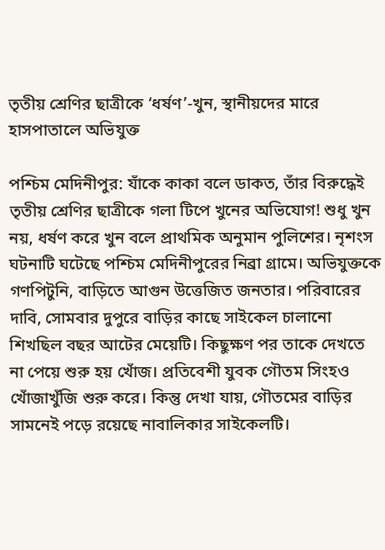তৃতীয় শ্রেণির ছাত্রীকে ‘ধর্ষণ’-খুন, স্থানীয়দের মারে হাসপাতালে অভিযুক্ত

পশ্চিম মেদিনীপুর: যাঁকে কাকা বলে ডাকত, তাঁর বিরুদ্ধেই তৃতীয় শ্রেণির ছাত্রীকে গলা টিপে খুনের অভিযোগ! শুধু খুন নয়, ধর্ষণ করে খুন বলে প্রাথমিক অনুমান পুলিশের। নৃশংস ঘটনাটি ঘটেছে পশ্চিম মেদিনীপুরের নিব্রা গ্রামে। অভিযুক্তকে গণপিটুনি, বাড়িতে আগুন উত্তেজিত জনতার। পরিবারের দাবি, সোমবার দুপুরে বাড়ির কাছে সাইকেল চালানো শিখছিল বছর আটের মেয়েটি। কিছুক্ষণ পর তাকে দেখতে না পেয়ে শুরু হয় খোঁজ। প্রতিবেশী যুবক গৌতম সিংহও খোঁজাখুঁজি শুরু করে। কিন্তু দেখা যায়, গৌতমের বাড়ির সামনেই পড়ে রয়েছে নাবালিকার সাইকেলটি।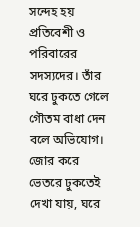সন্দেহ হয় প্রতিবেশী ও পরিবারের সদস্যদের। তাঁর ঘরে ঢুকতে গেলে গৌতম বাধা দেন বলে অভিযোগ। জোর করে ভেতরে ঢুকতেই দেখা যায়, ঘরে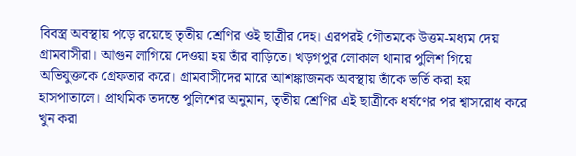বিবস্ত্র অবস্থায় পড়ে রয়েছে তৃতীয় শ্রেণির ওই ছাত্রীর দেহ। এরপরই গৌতমকে উত্তম-মধ্যম দেয় গ্রামবাসীরা। আগুন লাগিয়ে দেওয়া হয় তাঁর বাড়িতে। খড়গপুর লোকাল থানার পুলিশ গিয়ে অভিযুক্তকে গ্রেফতার করে। গ্রামবাসীদের মারে আশঙ্কাজনক অবস্থায় তাঁকে ভর্তি করা হয় হাসপাতালে। প্রাথমিক তদন্তে পুলিশের অনুমান, তৃতীয় শ্রেণির এই ছাত্রীকে ধর্ষণের পর শ্বাসরোধ করে খুন করা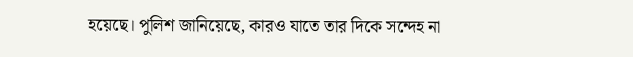হয়েছে। পুলিশ জানিয়েছে, কারও যাতে তার দিকে সন্দেহ না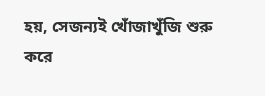হয়, সেজন্যই খোঁজাখুঁজি শুরু করে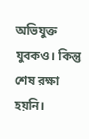অভিযুক্ত যুবকও। কিন্তু শেষ রক্ষা হয়নি।